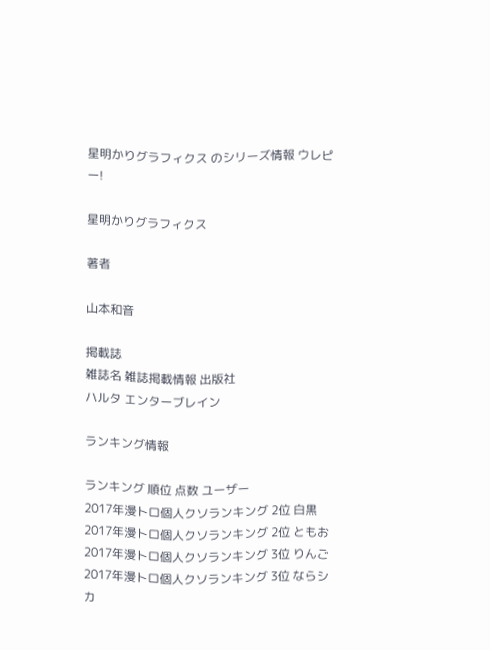星明かりグラフィクス のシリーズ情報 ウレピー!

星明かりグラフィクス

著者

山本和音

掲載誌
雑誌名 雑誌掲載情報 出版社
ハルタ エンターブレイン

ランキング情報

ランキング 順位 点数 ユーザー
2017年漫トロ個人クソランキング 2位 白黒
2017年漫トロ個人クソランキング 2位 ともお
2017年漫トロ個人クソランキング 3位 りんご
2017年漫トロ個人クソランキング 3位 ならシカ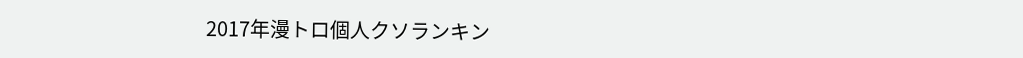2017年漫トロ個人クソランキン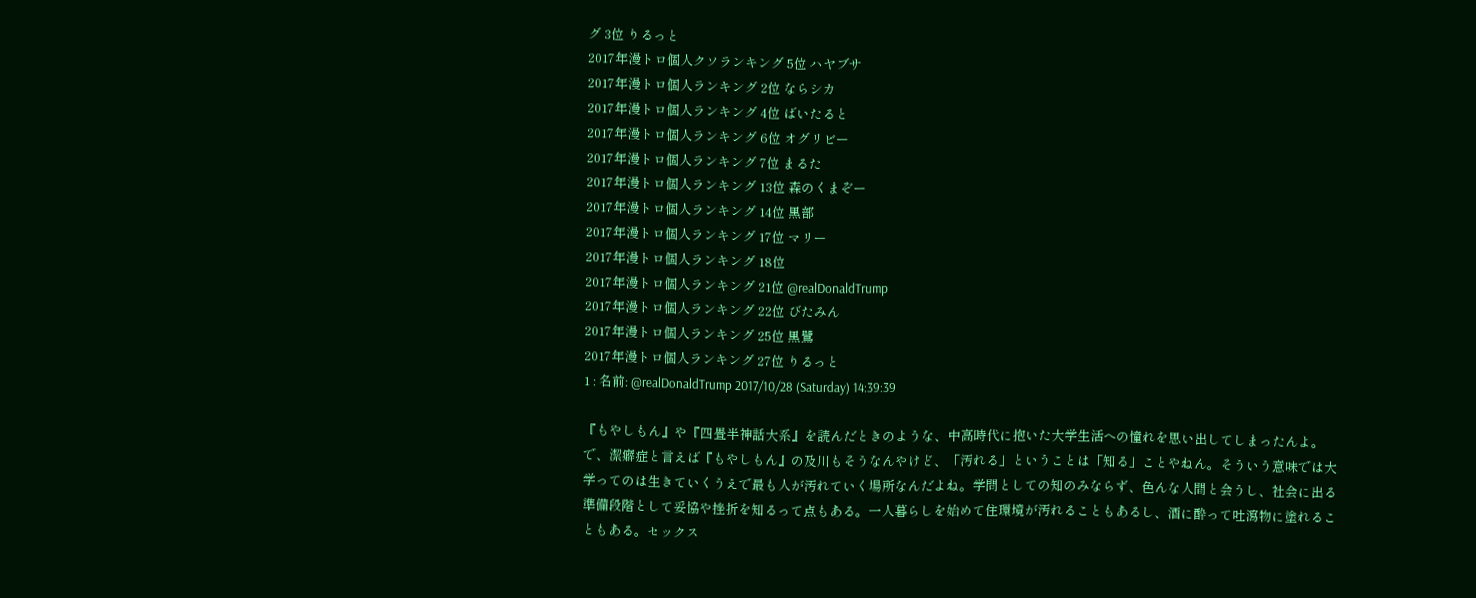グ 3位 りるっと
2017年漫トロ個人クソランキング 5位 ハヤブサ
2017年漫トロ個人ランキング 2位 ならシカ
2017年漫トロ個人ランキング 4位 ばいたると
2017年漫トロ個人ランキング 6位 オグリビー
2017年漫トロ個人ランキング 7位 まるた
2017年漫トロ個人ランキング 13位 森のくまぞー
2017年漫トロ個人ランキング 14位 黒部
2017年漫トロ個人ランキング 17位 マリー
2017年漫トロ個人ランキング 18位
2017年漫トロ個人ランキング 21位 @realDonaldTrump
2017年漫トロ個人ランキング 22位 びたみん
2017年漫トロ個人ランキング 25位 黒鷺
2017年漫トロ個人ランキング 27位 りるっと
1 : 名前: @realDonaldTrump 2017/10/28 (Saturday) 14:39:39

『もやしもん』や『四畳半神話大系』を読んだときのような、中高時代に抱いた大学生活への憧れを思い出してしまったんよ。
で、潔癖症と言えば『もやしもん』の及川もそうなんやけど、「汚れる」ということは「知る」ことやねん。そういう意味では大学ってのは生きていくうえで最も人が汚れていく場所なんだよね。学問としての知のみならず、色んな人間と会うし、社会に出る準備段階として妥協や挫折を知るって点もある。一人暮らしを始めて住環境が汚れることもあるし、酒に酔って吐瀉物に塗れることもある。セックス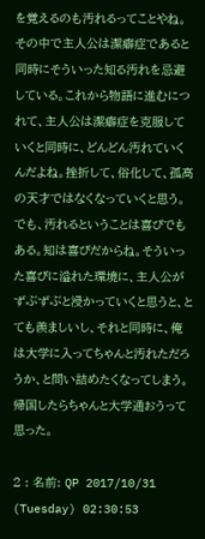を覚えるのも汚れるってことやね。
その中で主人公は潔癖症であると同時にそういった知る汚れを忌避している。これから物語に進むにつれて、主人公は潔癖症を克服していくと同時に、どんどん汚れていくんだよね。挫折して、俗化して、孤高の天才ではなくなっていくと思う。
でも、汚れるということは喜びでもある。知は喜びだからね。そういった喜びに溢れた環境に、主人公がずぶずぶと浸かっていくと思うと、とても羨ましいし、それと同時に、俺は大学に入ってちゃんと汚れただろうか、と問い詰めたくなってしまう。帰国したらちゃんと大学通おうって思った。

2 : 名前: QP 2017/10/31 (Tuesday) 02:30:53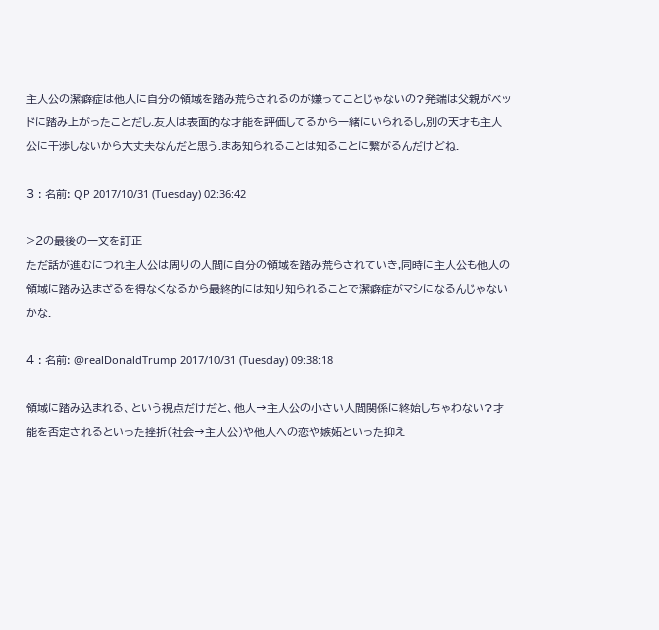主人公の潔癖症は他人に自分の領域を踏み荒らされるのが嫌ってことじゃないの?発端は父親がベッドに踏み上がったことだし.友人は表面的な才能を評価してるから一緒にいられるし,別の天才も主人公に干渉しないから大丈夫なんだと思う.まあ知られることは知ることに繋がるんだけどね.

3 : 名前: QP 2017/10/31 (Tuesday) 02:36:42

>2の最後の一文を訂正
ただ話が進むにつれ主人公は周りの人間に自分の領域を踏み荒らされていき,同時に主人公も他人の領域に踏み込まざるを得なくなるから最終的には知り知られることで潔癖症がマシになるんじゃないかな.

4 : 名前: @realDonaldTrump 2017/10/31 (Tuesday) 09:38:18

領域に踏み込まれる、という視点だけだと、他人→主人公の小さい人間関係に終始しちゃわない?才能を否定されるといった挫折(社会→主人公)や他人への恋や嫉妬といった抑え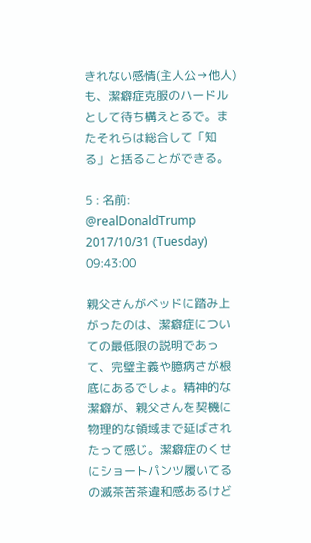きれない感情(主人公→他人)も、潔癖症克服のハードルとして待ち構えとるで。またそれらは総合して「知る」と括ることができる。

5 : 名前: @realDonaldTrump 2017/10/31 (Tuesday) 09:43:00

親父さんがベッドに踏み上がったのは、潔癖症についての最低限の説明であって、完璧主義や臆病さが根底にあるでしょ。精神的な潔癖が、親父さんを契機に物理的な領域まで延ばされたって感じ。潔癖症のくせにショートパンツ履いてるの滅茶苦茶違和感あるけど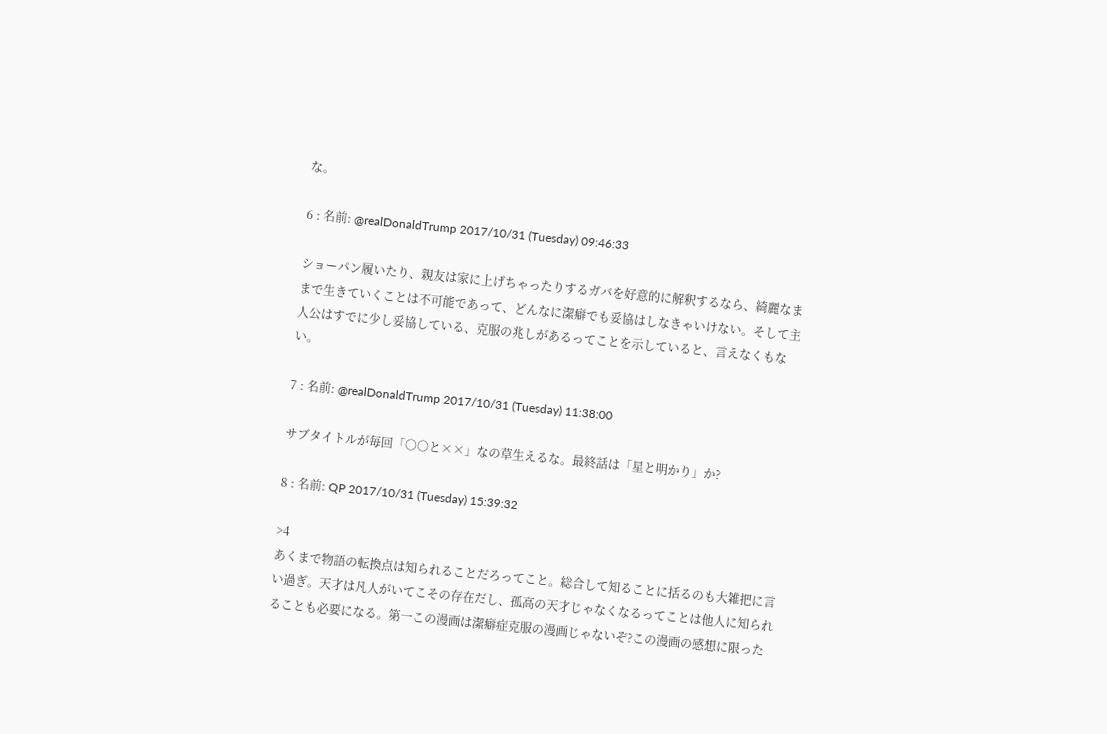な。

6 : 名前: @realDonaldTrump 2017/10/31 (Tuesday) 09:46:33

ショーパン履いたり、親友は家に上げちゃったりするガバを好意的に解釈するなら、綺麗なままで生きていくことは不可能であって、どんなに潔癖でも妥協はしなきゃいけない。そして主人公はすでに少し妥協している、克服の兆しがあるってことを示していると、言えなくもない。

7 : 名前: @realDonaldTrump 2017/10/31 (Tuesday) 11:38:00

サブタイトルが毎回「○○と××」なの草生えるな。最終話は「星と明かり」か?

8 : 名前: QP 2017/10/31 (Tuesday) 15:39:32

>4
あくまで物語の転換点は知られることだろってこと。総合して知ることに括るのも大雑把に言い過ぎ。天才は凡人がいてこその存在だし、孤高の天才じゃなくなるってことは他人に知られることも必要になる。第一この漫画は潔癖症克服の漫画じゃないぞ?この漫画の感想に限った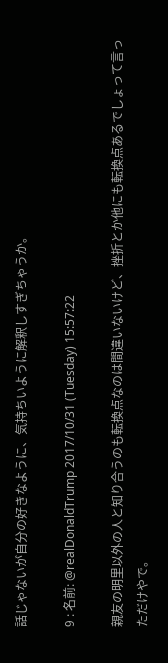話じゃないが自分の好きなように、気持ちいように解釈しすぎちゃうか。

9 : 名前: @realDonaldTrump 2017/10/31 (Tuesday) 15:57:22

親友の明里以外の人と知り合うのも転換点なのは間違いないけど、挫折とか他にも転換点あるでしょって言っただけやで。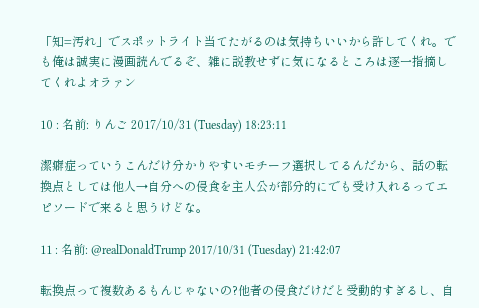「知=汚れ」でスポットライト当てたがるのは気持ちいいから許してくれ。でも俺は誠実に漫画読んでるぞ、雑に説教せずに気になるところは逐一指摘してくれよオラァン

10 : 名前: りんご 2017/10/31 (Tuesday) 18:23:11

潔癖症っていうこんだけ分かりやすいモチーフ選択してるんだから、話の転換点としては他人→自分への侵食を主人公が部分的にでも受け入れるってエピソードで来ると思うけどな。

11 : 名前: @realDonaldTrump 2017/10/31 (Tuesday) 21:42:07

転換点って複数あるもんじゃないの?他者の侵食だけだと受動的すぎるし、自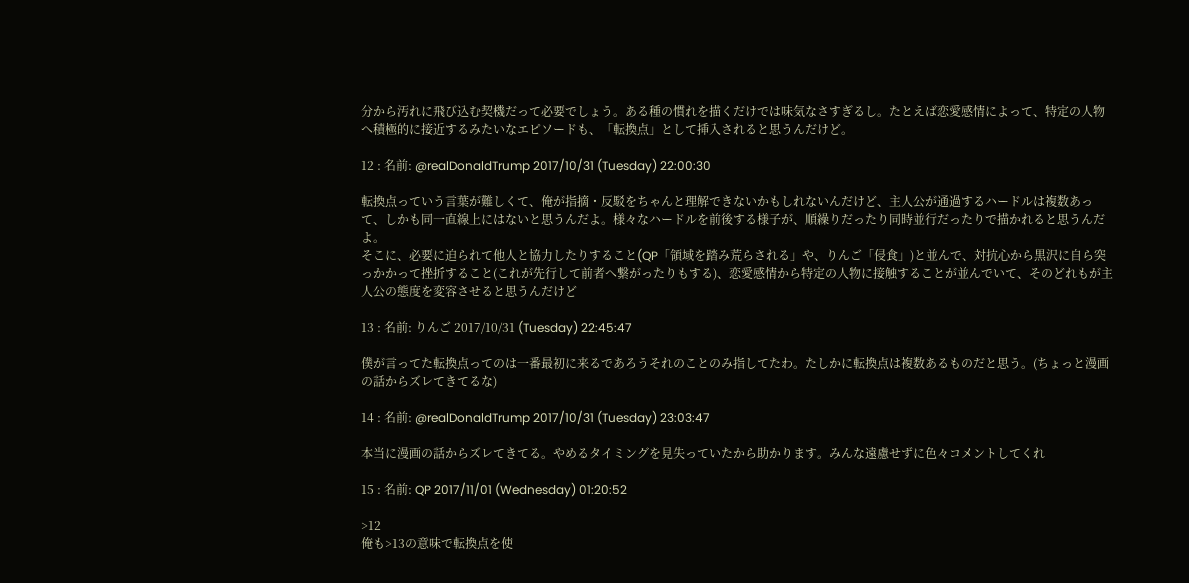分から汚れに飛び込む契機だって必要でしょう。ある種の慣れを描くだけでは味気なさすぎるし。たとえば恋愛感情によって、特定の人物へ積極的に接近するみたいなエピソードも、「転換点」として挿入されると思うんだけど。

12 : 名前: @realDonaldTrump 2017/10/31 (Tuesday) 22:00:30

転換点っていう言葉が難しくて、俺が指摘・反駁をちゃんと理解できないかもしれないんだけど、主人公が通過するハードルは複数あって、しかも同一直線上にはないと思うんだよ。様々なハードルを前後する様子が、順繰りだったり同時並行だったりで描かれると思うんだよ。
そこに、必要に迫られて他人と協力したりすること(QP「領域を踏み荒らされる」や、りんご「侵食」)と並んで、対抗心から黒沢に自ら突っかかって挫折すること(これが先行して前者へ繋がったりもする)、恋愛感情から特定の人物に接触することが並んでいて、そのどれもが主人公の態度を変容させると思うんだけど

13 : 名前: りんご 2017/10/31 (Tuesday) 22:45:47

僕が言ってた転換点ってのは一番最初に来るであろうそれのことのみ指してたわ。たしかに転換点は複数あるものだと思う。(ちょっと漫画の話からズレてきてるな)

14 : 名前: @realDonaldTrump 2017/10/31 (Tuesday) 23:03:47

本当に漫画の話からズレてきてる。やめるタイミングを見失っていたから助かります。みんな遠慮せずに色々コメントしてくれ

15 : 名前: QP 2017/11/01 (Wednesday) 01:20:52

>12
俺も>13の意味で転換点を使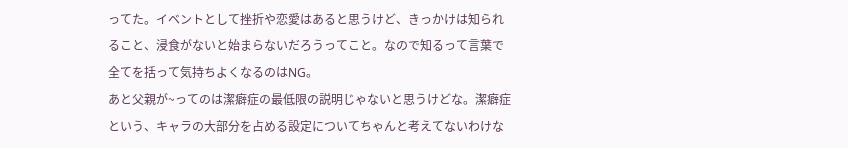ってた。イベントとして挫折や恋愛はあると思うけど、きっかけは知られること、浸食がないと始まらないだろうってこと。なので知るって言葉で全てを括って気持ちよくなるのはNG。
あと父親が~ってのは潔癖症の最低限の説明じゃないと思うけどな。潔癖症という、キャラの大部分を占める設定についてちゃんと考えてないわけな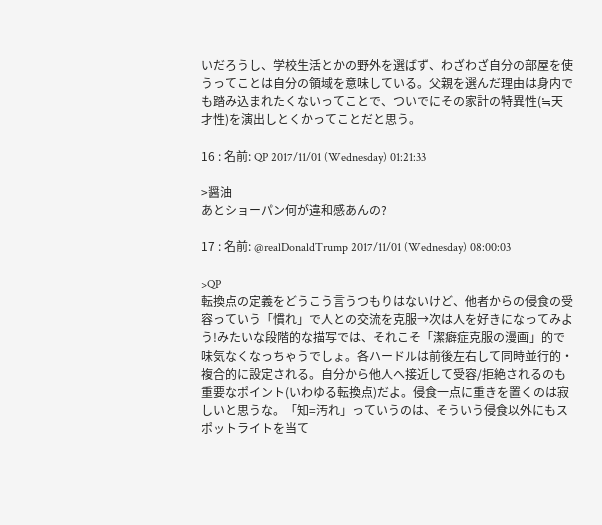いだろうし、学校生活とかの野外を選ばず、わざわざ自分の部屋を使うってことは自分の領域を意味している。父親を選んだ理由は身内でも踏み込まれたくないってことで、ついでにその家計の特異性(≒天才性)を演出しとくかってことだと思う。

16 : 名前: QP 2017/11/01 (Wednesday) 01:21:33

>醤油
あとショーパン何が違和感あんの?

17 : 名前: @realDonaldTrump 2017/11/01 (Wednesday) 08:00:03

>QP
転換点の定義をどうこう言うつもりはないけど、他者からの侵食の受容っていう「慣れ」で人との交流を克服→次は人を好きになってみよう!みたいな段階的な描写では、それこそ「潔癖症克服の漫画」的で味気なくなっちゃうでしょ。各ハードルは前後左右して同時並行的・複合的に設定される。自分から他人へ接近して受容/拒絶されるのも重要なポイント(いわゆる転換点)だよ。侵食一点に重きを置くのは寂しいと思うな。「知=汚れ」っていうのは、そういう侵食以外にもスポットライトを当て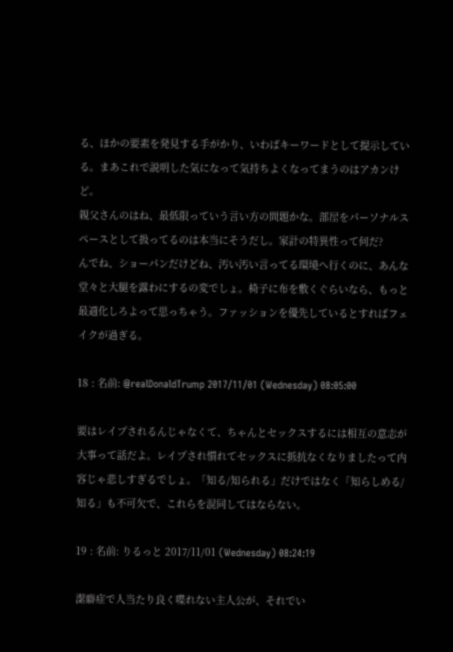る、ほかの要素を発見する手がかり、いわばキーワードとして提示している。まあこれで説明した気になって気持ちよくなってまうのはアカンけど。
親父さんのはね、最低限っていう言い方の問題かな。部屋をパーソナルスペースとして扱ってるのは本当にそうだし。家計の特異性って何だ?
んでね、ショーパンだけどね、汚い汚い言ってる環境へ行くのに、あんな堂々と大腿を露わにするの変でしょ。椅子に布を敷くぐらいなら、もっと最適化しろよって思っちゃう。ファッションを優先しているとすればフェイクが過ぎる。

18 : 名前: @realDonaldTrump 2017/11/01 (Wednesday) 08:05:00

要はレイプされるんじゃなくて、ちゃんとセックスするには相互の意志が大事って話だよ。レイプされ慣れてセックスに抵抗なくなりましたって内容じゃ悲しすぎるでしょ。「知る/知られる」だけではなく「知らしめる/知る」も不可欠で、これらを混同してはならない。

19 : 名前: りるっと 2017/11/01 (Wednesday) 08:24:19

潔癖症で人当たり良く喋れない主人公が、それでい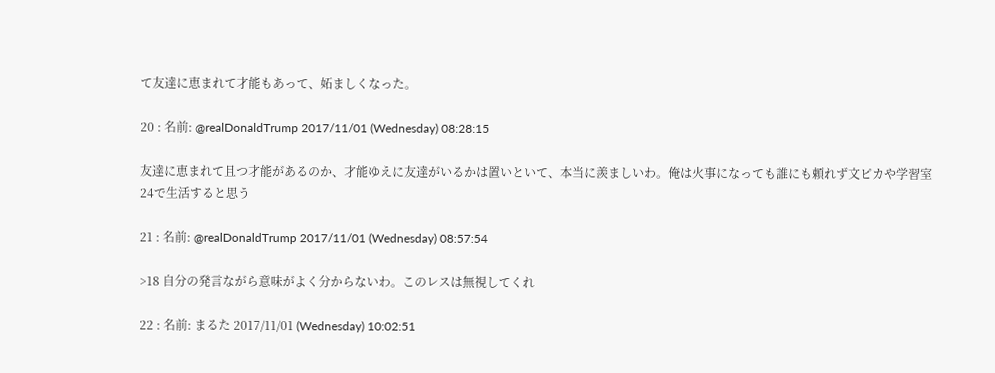て友達に恵まれて才能もあって、妬ましくなった。

20 : 名前: @realDonaldTrump 2017/11/01 (Wednesday) 08:28:15

友達に恵まれて且つ才能があるのか、才能ゆえに友達がいるかは置いといて、本当に羨ましいわ。俺は火事になっても誰にも頼れず文ピカや学習室24で生活すると思う

21 : 名前: @realDonaldTrump 2017/11/01 (Wednesday) 08:57:54

>18 自分の発言ながら意味がよく分からないわ。このレスは無視してくれ

22 : 名前: まるた 2017/11/01 (Wednesday) 10:02:51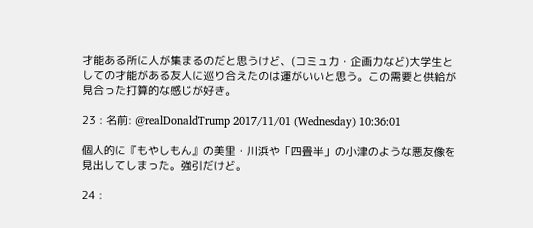才能ある所に人が集まるのだと思うけど、(コミュ力・企画力など)大学生としての才能がある友人に巡り合えたのは運がいいと思う。この需要と供給が見合った打算的な感じが好き。

23 : 名前: @realDonaldTrump 2017/11/01 (Wednesday) 10:36:01

個人的に『もやしもん』の美里・川浜や「四畳半」の小津のような悪友像を見出してしまった。強引だけど。

24 :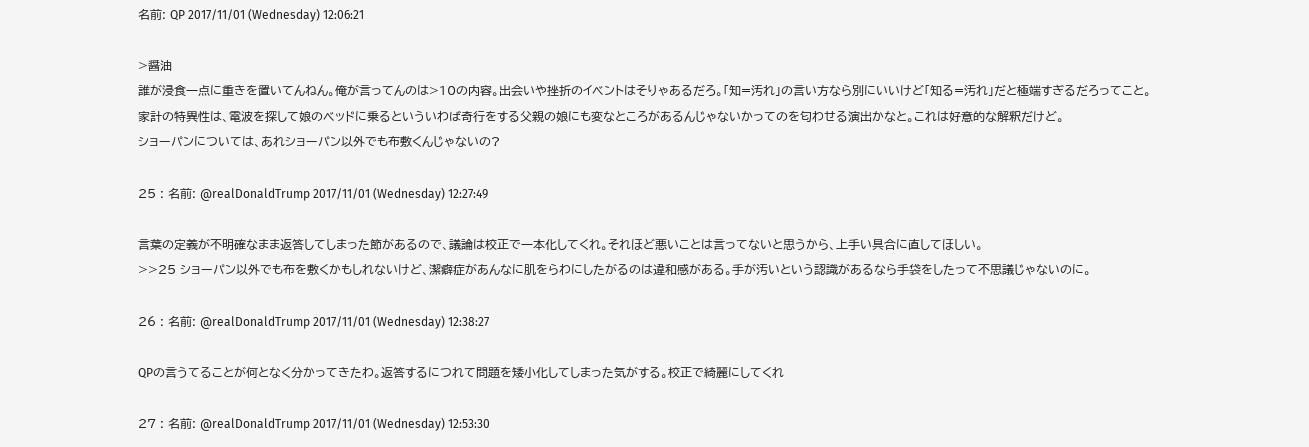名前: QP 2017/11/01 (Wednesday) 12:06:21

>醤油
誰が浸食一点に重きを置いてんねん。俺が言ってんのは>10の内容。出会いや挫折のイベントはそりゃあるだろ。「知=汚れ」の言い方なら別にいいけど「知る=汚れ」だと極端すぎるだろってこと。
家計の特異性は、電波を探して娘のベッドに乗るといういわば奇行をする父親の娘にも変なところがあるんじゃないかってのを匂わせる演出かなと。これは好意的な解釈だけど。
ショーパンについては、あれショーパン以外でも布敷くんじゃないの?

25 : 名前: @realDonaldTrump 2017/11/01 (Wednesday) 12:27:49

言葉の定義が不明確なまま返答してしまった節があるので、議論は校正で一本化してくれ。それほど悪いことは言ってないと思うから、上手い具合に直してほしい。
>>25 ショーパン以外でも布を敷くかもしれないけど、潔癖症があんなに肌をらわにしたがるのは違和感がある。手が汚いという認識があるなら手袋をしたって不思議じゃないのに。

26 : 名前: @realDonaldTrump 2017/11/01 (Wednesday) 12:38:27

QPの言うてることが何となく分かってきたわ。返答するにつれて問題を矮小化してしまった気がする。校正で綺麗にしてくれ

27 : 名前: @realDonaldTrump 2017/11/01 (Wednesday) 12:53:30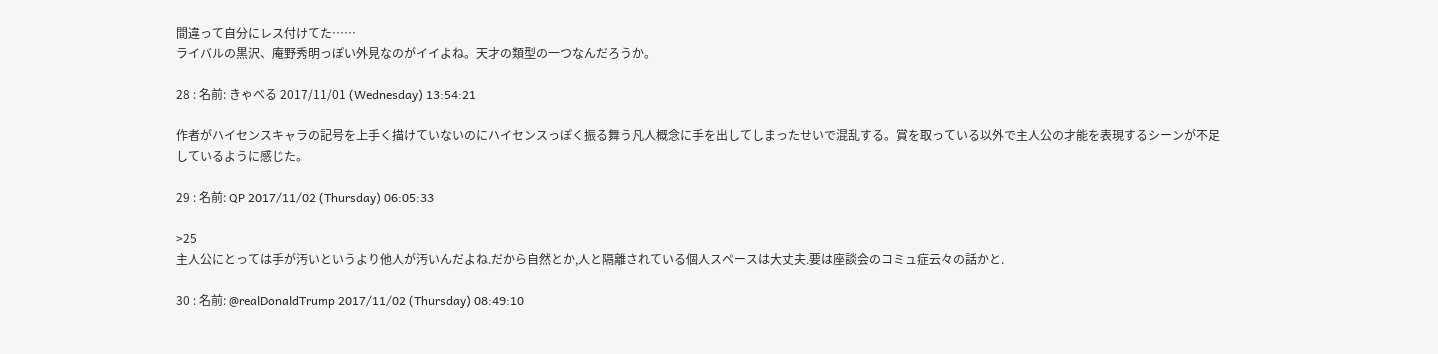間違って自分にレス付けてた……
ライバルの黒沢、庵野秀明っぽい外見なのがイイよね。天才の類型の一つなんだろうか。

28 : 名前: きゃべる 2017/11/01 (Wednesday) 13:54:21

作者がハイセンスキャラの記号を上手く描けていないのにハイセンスっぽく振る舞う凡人概念に手を出してしまったせいで混乱する。賞を取っている以外で主人公の才能を表現するシーンが不足しているように感じた。

29 : 名前: QP 2017/11/02 (Thursday) 06:05:33

>25
主人公にとっては手が汚いというより他人が汚いんだよね.だから自然とか,人と隔離されている個人スペースは大丈夫.要は座談会のコミュ症云々の話かと.

30 : 名前: @realDonaldTrump 2017/11/02 (Thursday) 08:49:10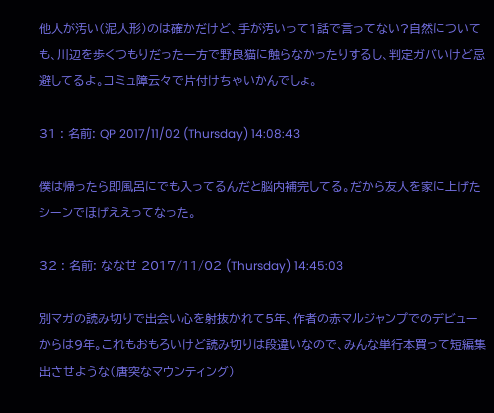他人が汚い(泥人形)のは確かだけど、手が汚いって1話で言ってない?自然についても、川辺を歩くつもりだった一方で野良猫に触らなかったりするし、判定ガバいけど忌避してるよ。コミュ障云々で片付けちゃいかんでしょ。

31 : 名前: QP 2017/11/02 (Thursday) 14:08:43

僕は帰ったら即風呂にでも入ってるんだと脳内補完してる。だから友人を家に上げたシーンでほげええってなった。

32 : 名前: ななせ 2017/11/02 (Thursday) 14:45:03

別マガの読み切りで出会い心を射抜かれて5年、作者の赤マルジャンプでのデビューからは9年。これもおもろいけど読み切りは段違いなので、みんな単行本買って短編集出させような(唐突なマウンティング)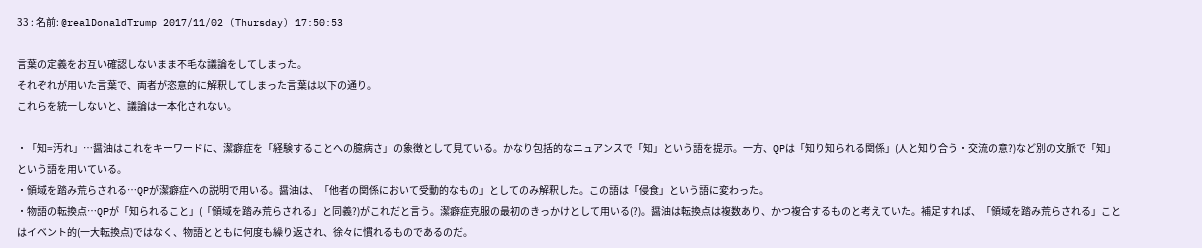33 : 名前: @realDonaldTrump 2017/11/02 (Thursday) 17:50:53

言葉の定義をお互い確認しないまま不毛な議論をしてしまった。
それぞれが用いた言葉で、両者が恣意的に解釈してしまった言葉は以下の通り。
これらを統一しないと、議論は一本化されない。

・「知=汚れ」…醤油はこれをキーワードに、潔癖症を「経験することへの臆病さ」の象徴として見ている。かなり包括的なニュアンスで「知」という語を提示。一方、QPは「知り知られる関係」(人と知り合う・交流の意?)など別の文脈で「知」という語を用いている。
・領域を踏み荒らされる…QPが潔癖症への説明で用いる。醤油は、「他者の関係において受動的なもの」としてのみ解釈した。この語は「侵食」という語に変わった。
・物語の転換点…QPが「知られること」(「領域を踏み荒らされる」と同義?)がこれだと言う。潔癖症克服の最初のきっかけとして用いる(?)。醤油は転換点は複数あり、かつ複合するものと考えていた。補足すれば、「領域を踏み荒らされる」ことはイベント的(一大転換点)ではなく、物語とともに何度も繰り返され、徐々に慣れるものであるのだ。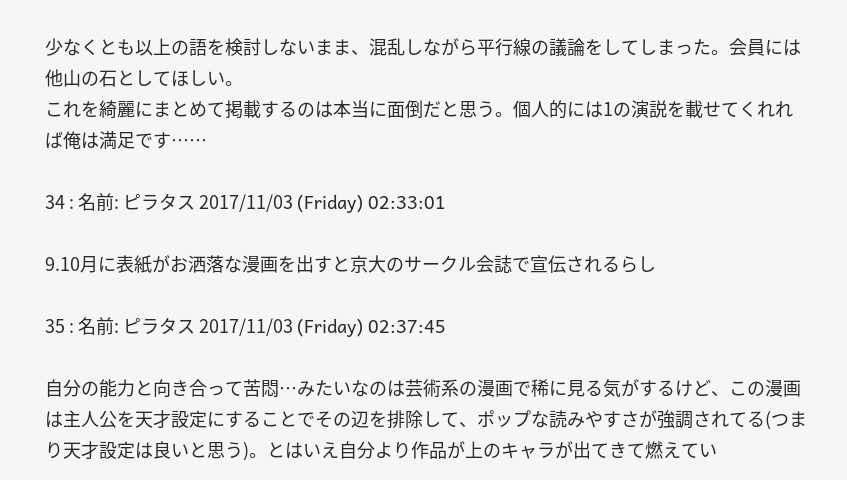少なくとも以上の語を検討しないまま、混乱しながら平行線の議論をしてしまった。会員には他山の石としてほしい。
これを綺麗にまとめて掲載するのは本当に面倒だと思う。個人的には1の演説を載せてくれれば俺は満足です……

34 : 名前: ピラタス 2017/11/03 (Friday) 02:33:01

9.10月に表紙がお洒落な漫画を出すと京大のサークル会誌で宣伝されるらし

35 : 名前: ピラタス 2017/11/03 (Friday) 02:37:45

自分の能力と向き合って苦悶…みたいなのは芸術系の漫画で稀に見る気がするけど、この漫画は主人公を天才設定にすることでその辺を排除して、ポップな読みやすさが強調されてる(つまり天才設定は良いと思う)。とはいえ自分より作品が上のキャラが出てきて燃えてい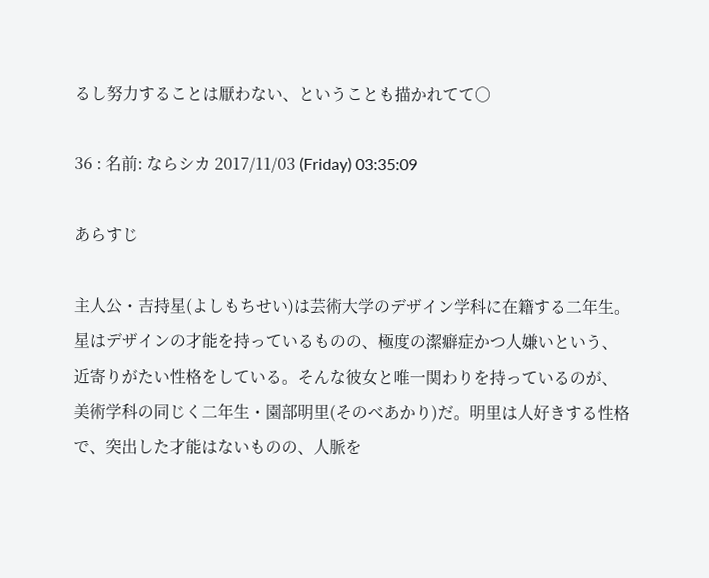るし努力することは厭わない、ということも描かれてて○

36 : 名前: ならシカ 2017/11/03 (Friday) 03:35:09

あらすじ

主人公・吉持星(よしもちせい)は芸術大学のデザイン学科に在籍する二年生。星はデザインの才能を持っているものの、極度の潔癖症かつ人嫌いという、近寄りがたい性格をしている。そんな彼女と唯一関わりを持っているのが、美術学科の同じく二年生・園部明里(そのべあかり)だ。明里は人好きする性格で、突出した才能はないものの、人脈を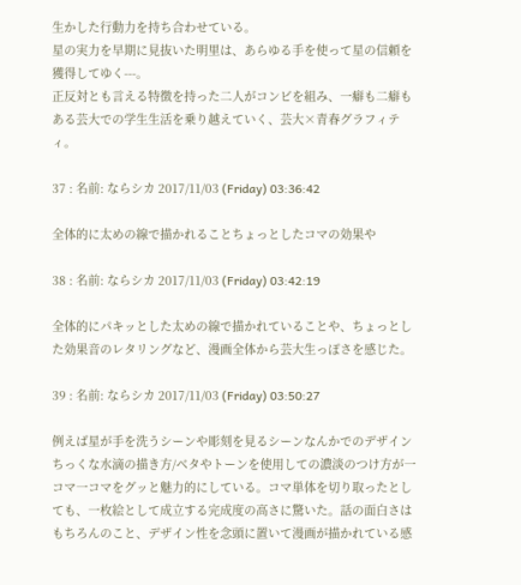生かした行動力を持ち合わせている。
星の実力を早期に見抜いた明里は、あらゆる手を使って星の信頼を獲得してゆく---。
正反対とも言える特徴を持った二人がコンビを組み、一癖も二癖もある芸大での学生生活を乗り越えていく、芸大×青春グラフィティ。

37 : 名前: ならシカ 2017/11/03 (Friday) 03:36:42

全体的に太めの線で描かれることちょっとしたコマの効果や

38 : 名前: ならシカ 2017/11/03 (Friday) 03:42:19

全体的にパキッとした太めの線で描かれていることや、ちょっとした効果音のレタリングなど、漫画全体から芸大生っぽさを感じた。

39 : 名前: ならシカ 2017/11/03 (Friday) 03:50:27

例えば星が手を洗うシーンや彫刻を見るシーンなんかでのデザインちっくな水滴の描き方/ベタやトーンを使用しての濃淡のつけ方が一コマ一コマをグッと魅力的にしている。コマ単体を切り取ったとしても、一枚絵として成立する完成度の高さに驚いた。話の面白さはもちろんのこと、デザイン性を念頭に置いて漫画が描かれている感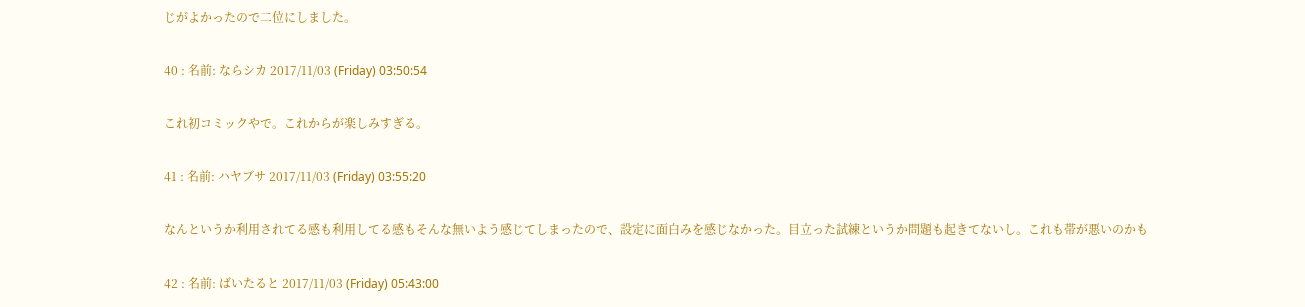じがよかったので二位にしました。

40 : 名前: ならシカ 2017/11/03 (Friday) 03:50:54

これ初コミックやで。これからが楽しみすぎる。

41 : 名前: ハヤブサ 2017/11/03 (Friday) 03:55:20

なんというか利用されてる感も利用してる感もそんな無いよう感じてしまったので、設定に面白みを感じなかった。目立った試練というか問題も起きてないし。これも帯が悪いのかも

42 : 名前: ばいたると 2017/11/03 (Friday) 05:43:00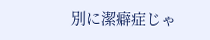別に潔癖症じゃ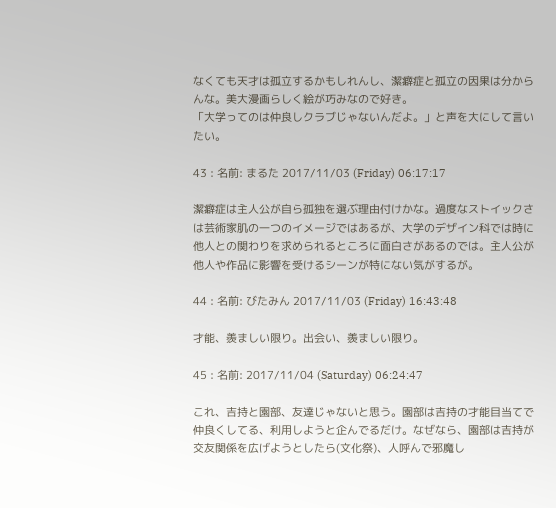なくても天才は孤立するかもしれんし、潔癖症と孤立の因果は分からんな。美大漫画らしく絵が巧みなので好き。
「大学ってのは仲良しクラブじゃないんだよ。」と声を大にして言いたい。

43 : 名前: まるた 2017/11/03 (Friday) 06:17:17

潔癖症は主人公が自ら孤独を選ぶ理由付けかな。過度なストイックさは芸術家肌の一つのイメージではあるが、大学のデザイン科では時に他人との関わりを求められるところに面白さがあるのでは。主人公が他人や作品に影響を受けるシーンが特にない気がするが。

44 : 名前: びたみん 2017/11/03 (Friday) 16:43:48

才能、羨ましい限り。出会い、羨ましい限り。

45 : 名前: 2017/11/04 (Saturday) 06:24:47

これ、吉持と園部、友達じゃないと思う。園部は吉持の才能目当てで仲良くしてる、利用しようと企んでるだけ。なぜなら、園部は吉持が交友関係を広げようとしたら(文化祭)、人呼んで邪魔し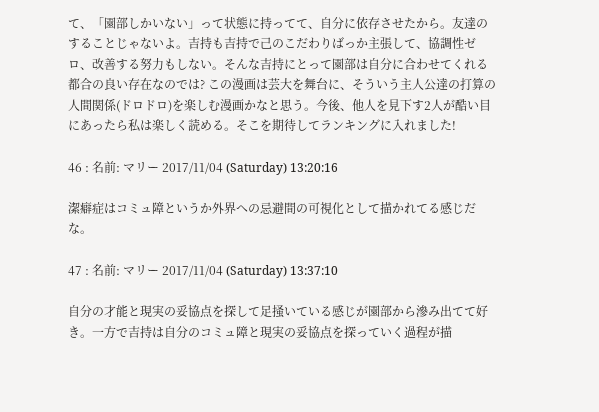て、「園部しかいない」って状態に持ってて、自分に依存させたから。友達のすることじゃないよ。吉持も吉持で己のこだわりばっか主張して、協調性ゼロ、改善する努力もしない。そんな吉持にとって園部は自分に合わせてくれる都合の良い存在なのでは? この漫画は芸大を舞台に、そういう主人公達の打算の人間関係(ドロドロ)を楽しむ漫画かなと思う。今後、他人を見下す2人が酷い目にあったら私は楽しく読める。そこを期待してランキングに入れました!

46 : 名前: マリー 2017/11/04 (Saturday) 13:20:16

潔癖症はコミュ障というか外界への忌避間の可視化として描かれてる感じだな。

47 : 名前: マリー 2017/11/04 (Saturday) 13:37:10

自分の才能と現実の妥協点を探して足掻いている感じが園部から滲み出てて好き。一方で吉持は自分のコミュ障と現実の妥協点を探っていく過程が描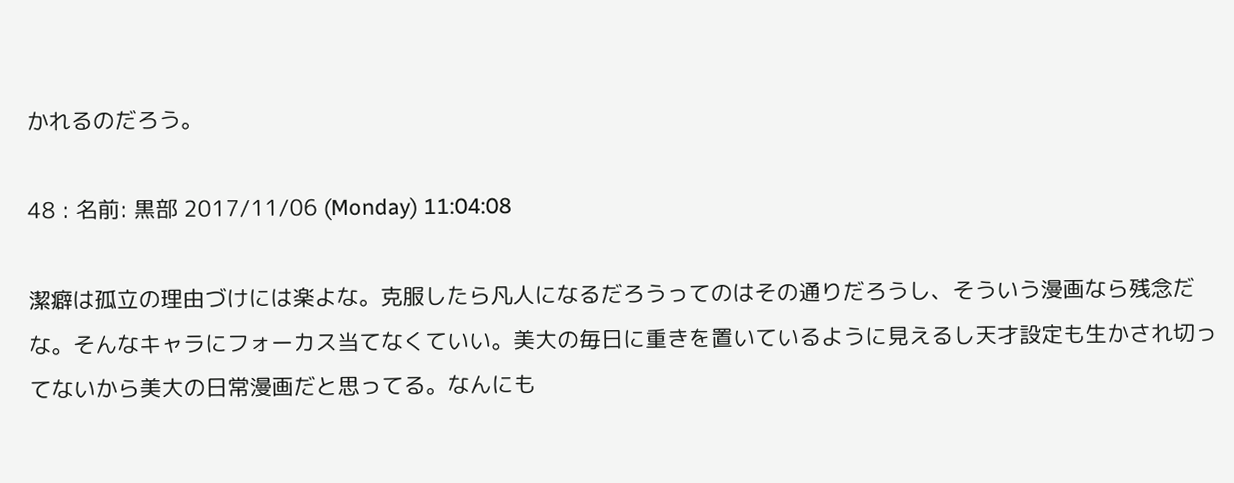かれるのだろう。

48 : 名前: 黒部 2017/11/06 (Monday) 11:04:08

潔癖は孤立の理由づけには楽よな。克服したら凡人になるだろうってのはその通りだろうし、そういう漫画なら残念だな。そんなキャラにフォーカス当てなくていい。美大の毎日に重きを置いているように見えるし天才設定も生かされ切ってないから美大の日常漫画だと思ってる。なんにも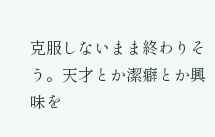克服しないまま終わりそう。天才とか潔癖とか興味を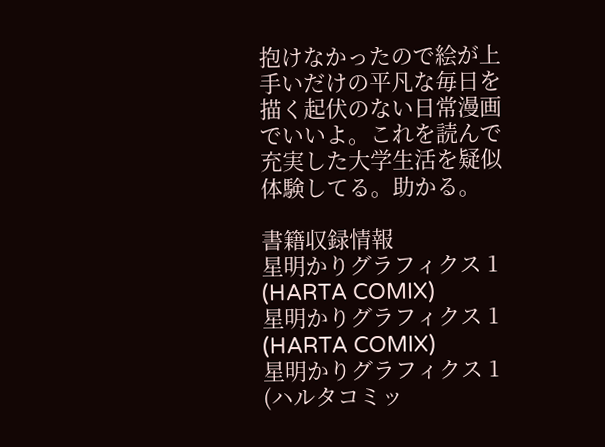抱けなかったので絵が上手いだけの平凡な毎日を描く起伏のない日常漫画でいいよ。これを読んで充実した大学生活を疑似体験してる。助かる。

書籍収録情報
星明かりグラフィクス 1 (HARTA COMIX)
星明かりグラフィクス 1 (HARTA COMIX)
星明かりグラフィクス 1 (ハルタコミッ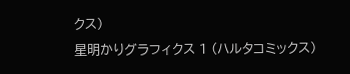クス)
星明かりグラフィクス 1 (ハルタコミックス)